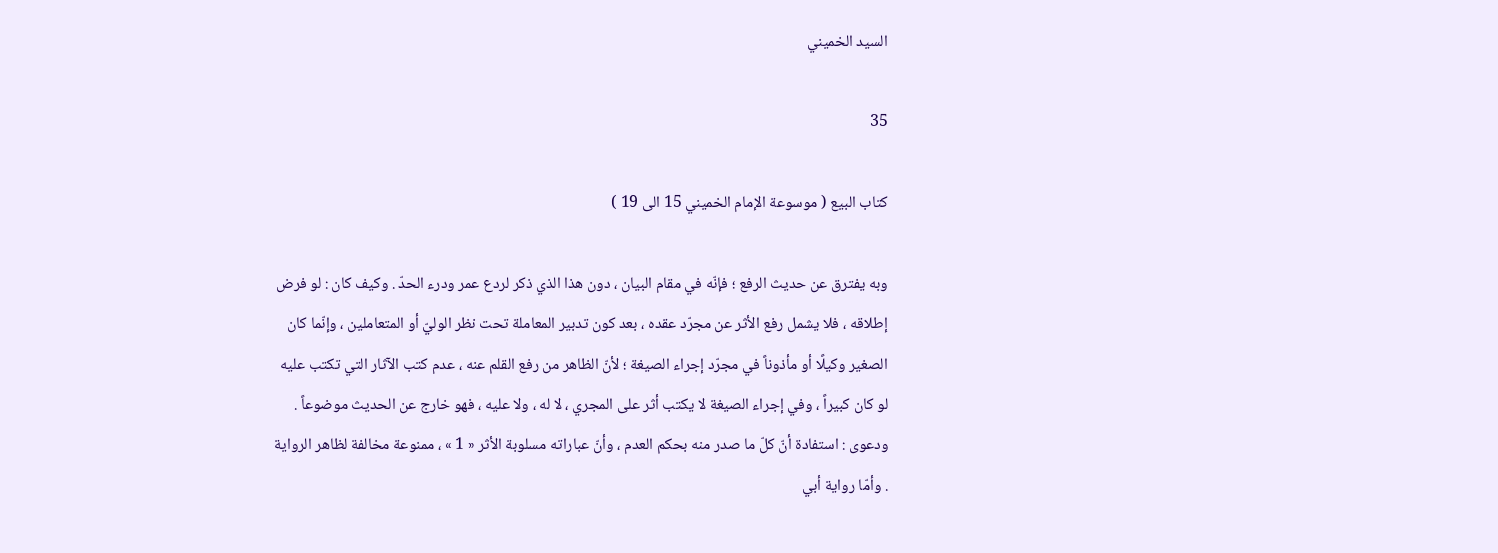السيد الخميني

35

كتاب البيع ( موسوعة الإمام الخميني 15 الى 19 )

وبه يفترق عن حديث الرفع ؛ فإنّه في مقام البيان ، دون هذا الذي ذكر لردع عمر ودرء الحدّ . وكيف كان : لو فرض إطلاقه ، فلا يشمل رفع الأثر عن مجرّد عقده ، بعد كون تدبير المعاملة تحت نظر الوليّ أو المتعاملين ، وإنّما كان الصغير وكيلًا أو مأذوناً في مجرّد إجراء الصيغة ؛ لأنّ الظاهر من رفع القلم عنه ، عدم كتب الآثار التي تكتب عليه لو كان كبيراً ، وفي إجراء الصيغة لا يكتب أثر على المجري ، لا له ، ولا عليه ، فهو خارج عن الحديث موضوعاً . ودعوى : استفادة أنّ كلّ ما صدر منه بحكم العدم ، وأنّ عباراته مسلوبة الأثر « 1 » ، ممنوعة مخالفة لظاهر الرواية . وأمّا رواية أبي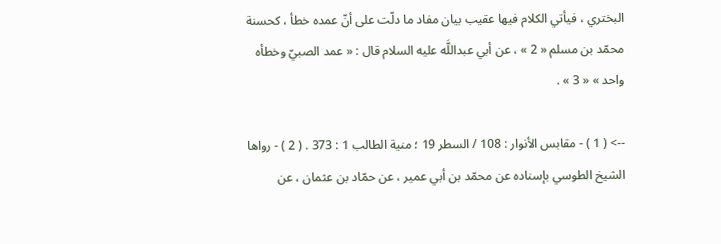البختري ، فيأتي الكلام فيها عقيب بيان مفاد ما دلّت على أنّ عمده خطأ ، كحسنة محمّد بن مسلم « 2 » ، عن أبي عبداللَّه عليه السلام قال : « عمد الصبيّ وخطأه واحد » « 3 » .

--> ( 1 ) - مقابس الأنوار : 108 / السطر 19 ؛ منية الطالب 1 : 373 . ( 2 ) - رواها الشيخ الطوسي بإسناده عن محمّد بن أبي عمير ، عن حمّاد بن عثمان ، عن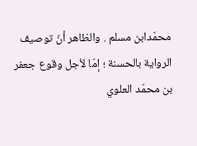محمّدابن مسلم . والظاهر أنّ توصيف الرواية بالحسنة ؛ إمّا لأجل وقوع جعفر بن محمّد العلوي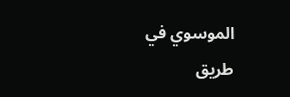الموسوي في طريق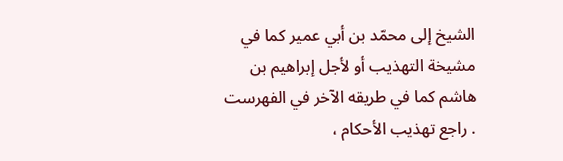الشيخ إلى محمّد بن أبي عمير كما في مشيخة التهذيب أو لأجل إبراهيم بن هاشم كما في طريقه الآخر في الفهرست . راجع تهذيب الأحكام ،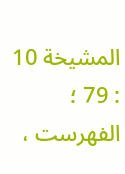المشيخة 10 : 79 ؛ الفهرست ،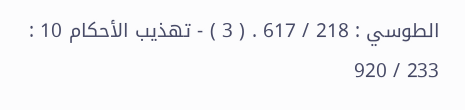الطوسي : 218 / 617 . ( 3 ) - تهذيب الأحكام 10 : 233 / 920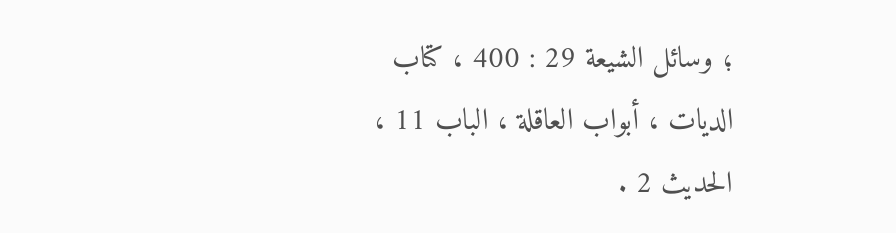؛ وسائل الشيعة 29 : 400 ، كتاب الديات ، أبواب العاقلة ، الباب 11 ، الحديث 2 .